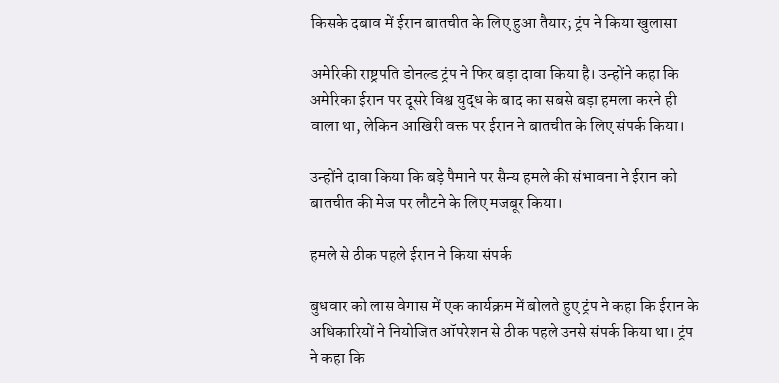किसके दबाव में ईरान बातचीत के लिए हुआ तैयार; ट्रंप ने किया खुलासा

अमेरिकी राष्ट्रपति डोनल्ड ट्रंप ने फिर बड़ा दावा किया है। उन्होंने कहा कि अमेरिका ईरान पर दूसरे विश्व युद्ध के बाद का सबसे बड़ा हमला करने ही वाला था, लेकिन आखिरी वक्त पर ईरान ने बातचीत के लिए संपर्क किया।

उन्होंने दावा किया कि बड़े पैमाने पर सैन्य हमले की संभावना ने ईरान को बातचीत की मेज पर लौटने के लिए मजबूर किया।

हमले से ठीक पहले ईरान ने किया संपर्क

बुधवार को लास वेगास में एक कार्यक्रम में बोलते हुए ट्रंप ने कहा कि ईरान के अधिकारियों ने नियोजित ऑपरेशन से ठीक पहले उनसे संपर्क किया था। ट्रंप ने कहा कि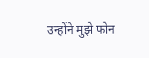उन्होंने मुझे फोन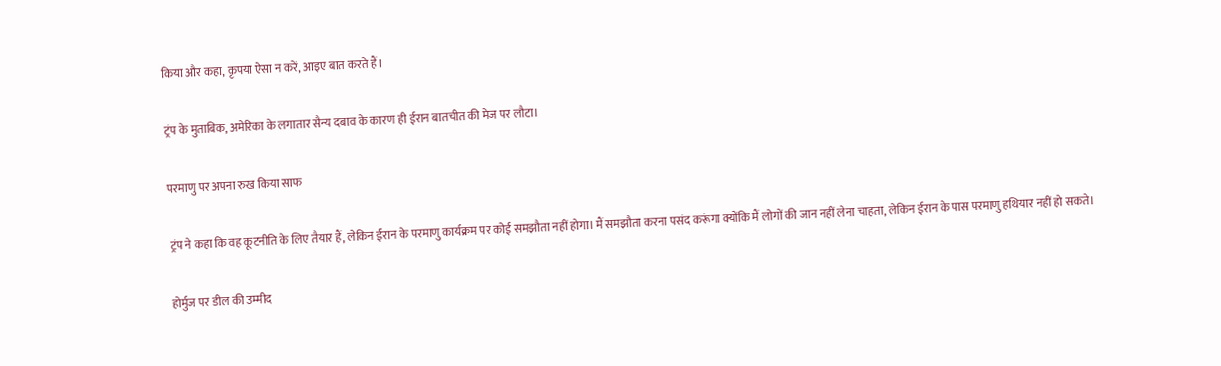किया और कहा, कृपया ऐसा न करें, आइए बात करते हैं।

ट्रंप के मुताबिक, अमेरिका के लगातार सैन्य दबाव के कारण ही ईरान बातचीत की मेज पर लौटा।

परमाणु पर अपना रुख किया साफ

ट्रंप ने कहा कि वह कूटनीति के लिए तैयार हैं, लेकिन ईरान के परमाणु कार्यक्रम पर कोई समझौता नहीं होगा। मैं समझौता करना पसंद करूंगा क्योंकि मैं लोगों की जान नहीं लेना चाहता, लेकिन ईरान के पास परमाणु हथियार नहीं हो सकते।

होर्मुज पर डील की उम्मीद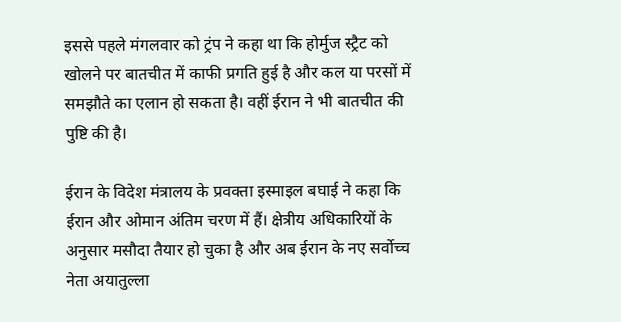इससे पहले मंगलवार को ट्रंप ने कहा था कि होर्मुज स्ट्रैट को खोलने पर बातचीत में काफी प्रगति हुई है और कल या परसों में समझौते का एलान हो सकता है। वहीं ईरान ने भी बातचीत की पुष्टि की है।

ईरान के विदेश मंत्रालय के प्रवक्ता इस्माइल बघाई ने कहा कि ईरान और ओमान अंतिम चरण में हैं। क्षेत्रीय अधिकारियों के अनुसार मसौदा तैयार हो चुका है और अब ईरान के नए सर्वोच्च नेता अयातुल्ला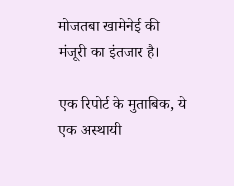मोजतबा खामेनेई की मंजूरी का इंतजार है।

एक रिपोर्ट के मुताबिक, ये एक अस्थायी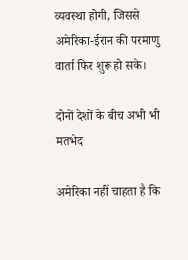व्यवस्था होगी, जिससे अमेरिका-ईरान की परमाणु वार्ता फिर शुरू हो सके।

दोनों देशों के बीच अभी भी मतभेद

अमेरिका नहीं चाहता है कि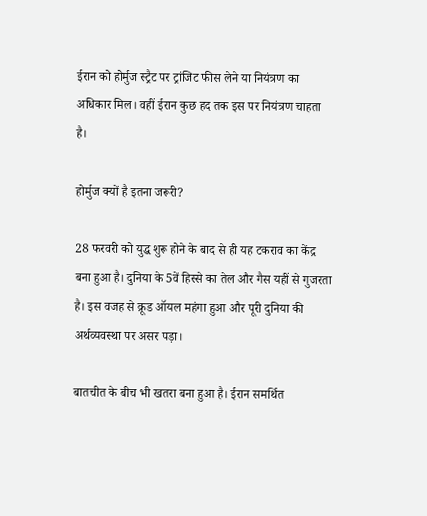ईरान को होर्मुज स्ट्रैट पर ट्रांजिट फीस लेने या नियंत्रण का अधिकार मिल। वहीं ईरान कुछ हद तक इस पर नियंत्रण चाहता है।

होर्मुज क्यों है इतना जरूरी?

28 फरवरी को युद्ध शुरू होने के बाद से ही यह टकराव का केंद्र बना हुआ है। दुनिया के 5वें हिस्से का तेल और गैस यहीं से गुजरता है। इस वजह से क्रूड ऑयल महंगा हुआ और पूरी दुनिया की अर्थव्यवस्था पर असर पड़ा।

बातचीत के बीच भी खतरा बना हुआ है। ईरान समर्थित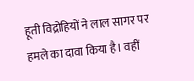हूती विद्रोहियों ने लाल सागर पर हमले का दावा किया है। वहीं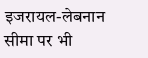इजरायल-लेबनान सीमा पर भी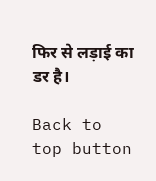फिर से लड़ाई का डर है।

Back to top button